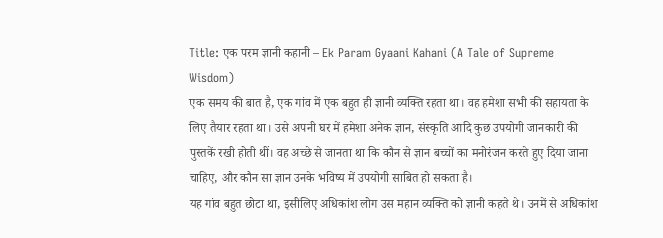Title: एक परम ज्ञानी कहानी – Ek Param Gyaani Kahani (A Tale of Supreme Wisdom)
एक समय की बात है, एक गांव में एक बहुत ही ज्ञानी व्यक्ति रहता था। वह हमेशा सभी की सहायता के लिए तैयार रहता था। उसे अपनी घर में हमेशा अनेक ज्ञान, संस्कृति आदि कुछ उपयोगी जानकारी की पुस्तकें रखी होती थीं। वह अच्छे से जानता था कि कौन से ज्ञान बच्चों का मनोरंजन करते हुए दिया जाना चाहिए, और कौन सा ज्ञान उनके भविष्य में उपयोगी साबित हो सकता है।
यह गांव बहुत छोटा था, इसीलिए अधिकांश लोग उस महान व्यक्ति को ज्ञानी कहते थे। उनमें से अधिकांश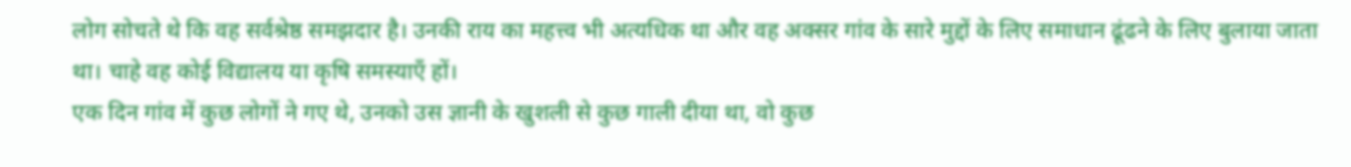लोग सोचते थे कि वह सर्वश्रेष्ठ समझदार है। उनकी राय का महत्त्व भी अत्यधिक था और वह अक्सर गांव के सारे मुद्दों के लिए समाधान ढूंढने के लिए बुलाया जाता था। चाहे वह कोई विद्यालय या कृषि समस्याएँ हों।
एक दिन गांव में कुछ लोगों ने गए थे, उनको उस ज्ञानी के खुशली से कुछ गाली दीया था, वो कुछ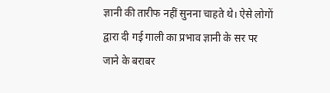ज्ञानी की तारीफ नहीं सुनना चाहते थे। ऐसे लोगों द्वारा दी गई गाली का प्रभाव ज्ञानी के सर पर जाने के बराबर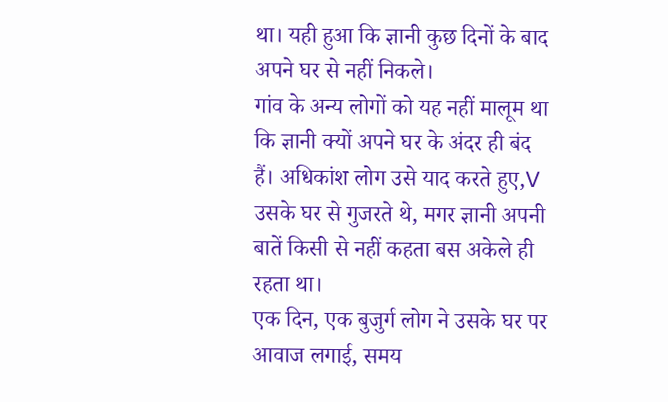था। यही हुआ कि ज्ञानी कुछ दिनों के बाद अपने घर से नहीं निकले।
गांव के अन्य लोगों को यह नहीं मालूम था कि ज्ञानी क्यों अपने घर के अंदर ही बंद हैं। अधिकांश लोग उसे याद करते हुए,V उसके घर से गुजरते थे, मगर ज्ञानी अपनी बातें किसी से नहीं कहता बस अकेले ही रहता था।
एक दिन, एक बुजुर्ग लोग ने उसके घर पर आवाज लगाई, समय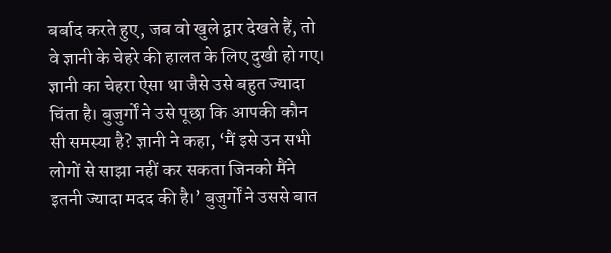बर्बाद करते हुए, जब वो खुले द्वार देखते हैं, तो वे ज्ञानी के चेहरे की हालत के लिए दुखी हो गए। ज्ञानी का चेहरा ऐसा था जैसे उसे बहुत ज्यादा चिंता है। बुजुर्गों ने उसे पूछा कि आपकी कौन सी समस्या है? ज्ञानी ने कहा, ‘मैं इसे उन सभी लोगों से साझा नहीं कर सकता जिनको मैंने इतनी ज्यादा मदद की है।’ बुजुर्गों ने उससे बात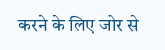करने के लिए जोर से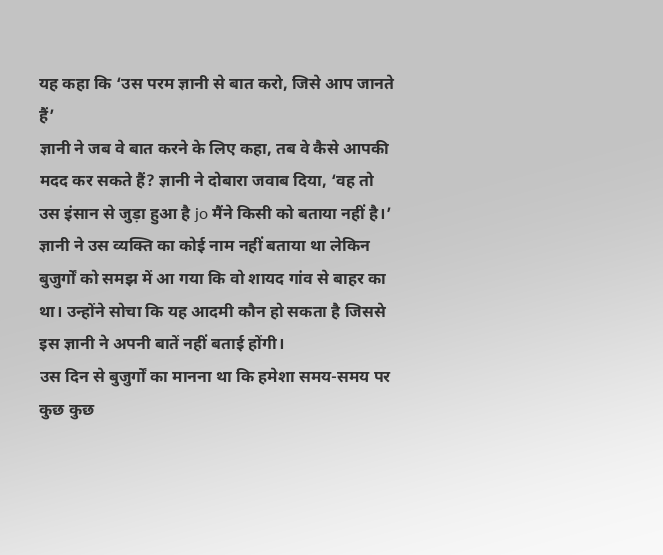यह कहा कि ‘उस परम ज्ञानी से बात करो, जिसे आप जानते हैं’
ज्ञानी ने जब वे बात करने के लिए कहा, तब वे कैसे आपकी मदद कर सकते हैं? ज्ञानी ने दोबारा जवाब दिया, ‘वह तो उस इंसान से जुड़ा हुआ है jo मैंने किसी को बताया नहीं है।’
ज्ञानी ने उस व्यक्ति का कोई नाम नहीं बताया था लेकिन बुजुर्गों को समझ में आ गया कि वो शायद गांव से बाहर का था। उन्होंने सोचा कि यह आदमी कौन हो सकता है जिससे इस ज्ञानी ने अपनी बातें नहीं बताई होंगी।
उस दिन से बुजुर्गों का मानना था कि हमेशा समय-समय पर कुछ कुछ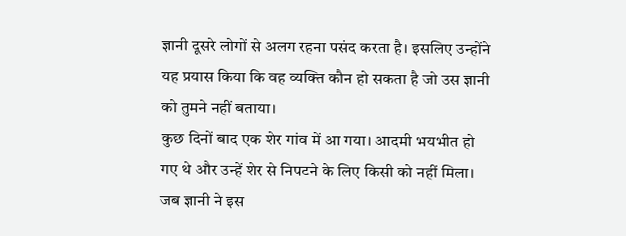ज्ञानी दूसरे लोगों से अलग रहना पसंद करता है। इसलिए उन्होंने यह प्रयास किया कि वह व्यक्ति कौन हो सकता है जो उस ज्ञानी को तुमने नहीं बताया।
कुछ दिनों बाद एक शेर गांव में आ गया। आदमी भयभीत हो गए थे और उन्हें शेर से निपटने के लिए किसी को नहीं मिला। जब ज्ञानी ने इस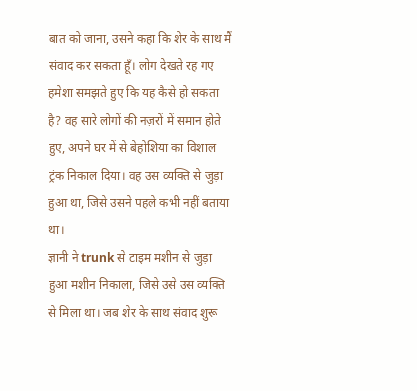बात को जाना, उसने कहा कि शेर के साथ मैं संवाद कर सकता हूँ। लोग देखते रह गए हमेशा समझते हुए कि यह कैसे हो सकता है? वह सारे लोगों की नज़रों में समान होते हुए, अपने घर में से बेहोशिया का विशाल ट्रंक निकाल दिया। वह उस व्यक्ति से जुड़ा हुआ था, जिसे उसने पहले कभी नहीं बताया था।
ज्ञानी ने trunk से टाइम मशीन से जुड़ा हुआ मशीन निकाला, जिसे उसे उस व्यक्ति से मिला था। जब शेर के साथ संवाद शुरू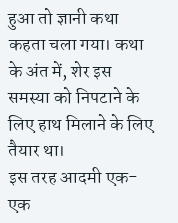हुआ तो ज्ञानी कथा कहता चला गया। कथा के अंत में, शेर इस समस्या को निपटाने के लिए हाथ मिलाने के लिए तैयार था।
इस तरह आदमी एक-एक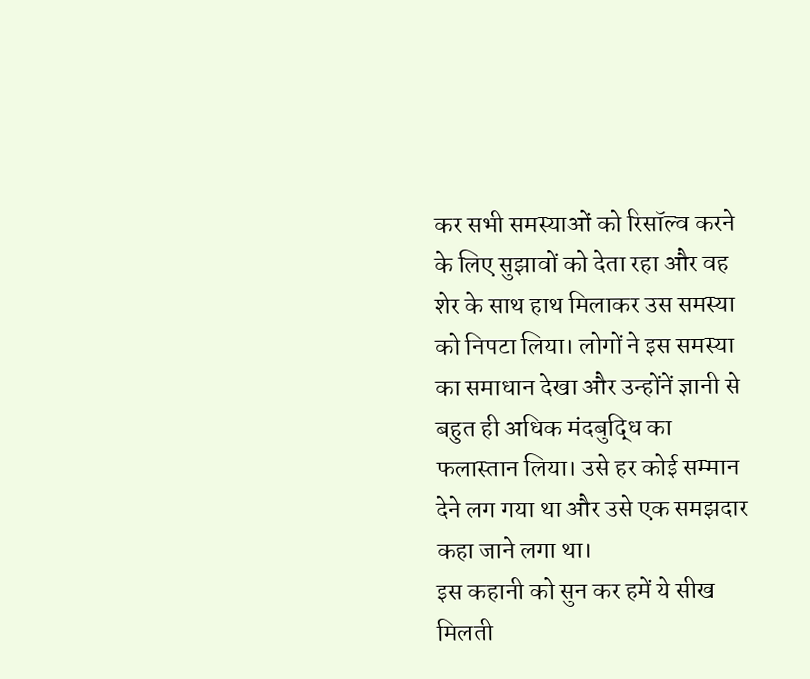कर सभी समस्याओं को रिसॉल्व करने के लिए सुझावों को देता रहा और वह शेर के साथ हाथ मिलाकर उस समस्या को निपटा लिया। लोगों ने इस समस्या का समाधान देखा और उन्होंनें ज्ञानी से बहुत ही अधिक मंदबुद्धि का फलास्तान लिया। उसे हर कोई सम्मान देने लग गया था और उसे एक समझदार कहा जाने लगा था।
इस कहानी को सुन कर हमें ये सीख मिलती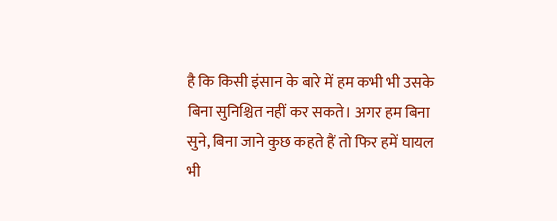है कि किसी इंसान के बारे में हम कभी भी उसके बिना सुनिश्चित नहीं कर सकते। अगर हम बिना सुने, बिना जाने कुछ कहते हैं तो फिर हमें घायल भी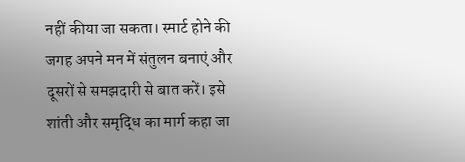नहीं कीया जा सकता। स्मार्ट होने की जगह अपने मन में संतुलन बनाएं और दूसरों से समझदारी से बात करें। इसे शांती और समृद्धि का मार्ग कहा जा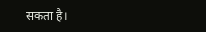सकता है।